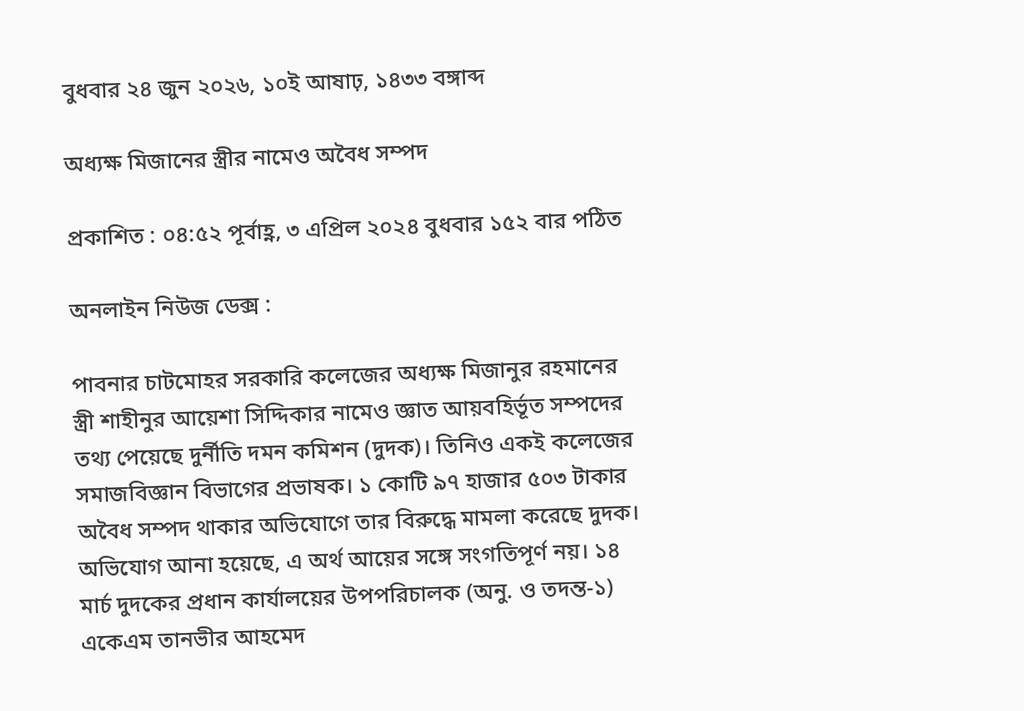বুধবার ২৪ জুন ২০২৬, ১০ই আষাঢ়, ১৪৩৩ বঙ্গাব্দ

অধ্যক্ষ মিজানের স্ত্রীর নামেও অবৈধ সম্পদ

প্রকাশিত : ০৪:৫২ পূর্বাহ্ণ, ৩ এপ্রিল ২০২৪ বুধবার ১৫২ বার পঠিত

অনলাইন নিউজ ডেক্স :

পাবনার চাটমোহর সরকারি কলেজের অধ্যক্ষ মিজানুর রহমানের স্ত্রী শাহীনুর আয়েশা সিদ্দিকার নামেও জ্ঞাত আয়বহির্ভূত সম্পদের তথ্য পেয়েছে দুর্নীতি দমন কমিশন (দুদক)। তিনিও একই কলেজের সমাজবিজ্ঞান বিভাগের প্রভাষক। ১ কোটি ৯৭ হাজার ৫০৩ টাকার অবৈধ সম্পদ থাকার অভিযোগে তার বিরুদ্ধে মামলা করেছে দুদক। অভিযোগ আনা হয়েছে, এ অর্থ আয়ের সঙ্গে সংগতিপূর্ণ নয়। ১৪ মার্চ দুদকের প্রধান কার্যালয়ের উপপরিচালক (অনু. ও তদন্ত-১) একেএম তানভীর আহমেদ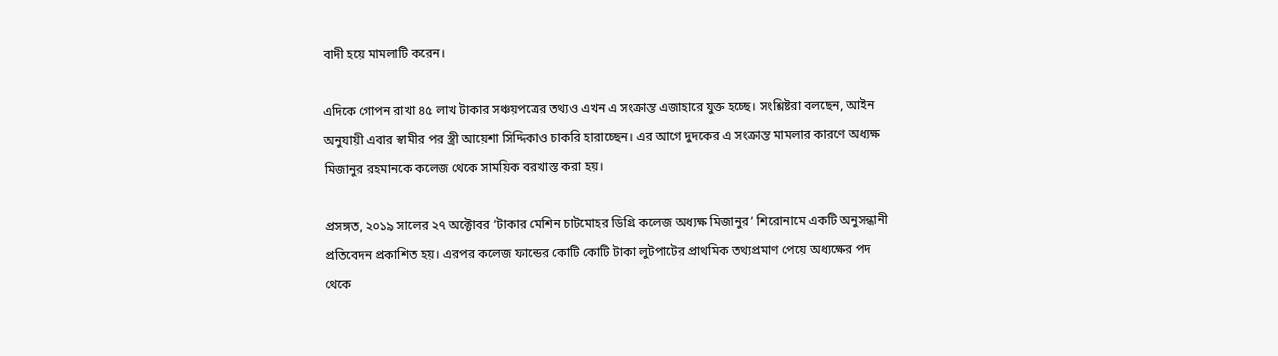বাদী হয়ে মামলাটি করেন।

এদিকে গোপন রাখা ৪৫ লাখ টাকার সঞ্চয়পত্রের তথ্যও এখন এ সংক্রান্ত এজাহারে যুক্ত হচ্ছে। সংশ্লিষ্টরা বলছেন, আইন অনুযায়ী এবার স্বামীর পর স্ত্রী আয়েশা সিদ্দিকাও চাকরি হারাচ্ছেন। এর আগে দুদকের এ সংক্রান্ত মামলার কারণে অধ্যক্ষ মিজানুর রহমানকে কলেজ থেকে সাময়িক বরখাস্ত করা হয়।

প্রসঙ্গত, ২০১৯ সালের ২৭ অক্টোবর ‘টাকার মেশিন চাটমোহর ডিগ্রি কলেজ অধ্যক্ষ মিজানুর’ শিরোনামে একটি অনুসন্ধানী প্রতিবেদন প্রকাশিত হয়। এরপর কলেজ ফান্ডের কোটি কোটি টাকা লুটপাটের প্রাথমিক তথ্যপ্রমাণ পেয়ে অধ্যক্ষের পদ থেকে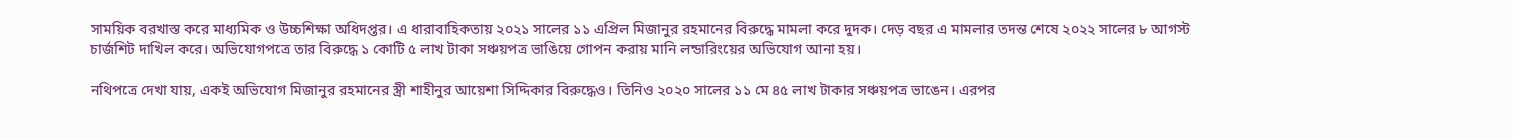সাময়িক বরখাস্ত করে মাধ্যমিক ও উচ্চশিক্ষা অধিদপ্তর। এ ধারাবাহিকতায় ২০২১ সালের ১১ এপ্রিল মিজানুর রহমানের বিরুদ্ধে মামলা করে দুদক। দেড় বছর এ মামলার তদন্ত শেষে ২০২২ সালের ৮ আগস্ট চার্জশিট দাখিল করে। অভিযোগপত্রে তার বিরুদ্ধে ১ কোটি ৫ লাখ টাকা সঞ্চয়পত্র ভাঙিয়ে গোপন করায় মানি লন্ডারিংয়ের অভিযোগ আনা হয়।

নথিপত্রে দেখা যায়, একই অভিযোগ মিজানুর রহমানের স্ত্রী শাহীনুর আয়েশা সিদ্দিকার বিরুদ্ধেও। তিনিও ২০২০ সালের ১১ মে ৪৫ লাখ টাকার সঞ্চয়পত্র ভাঙেন। এরপর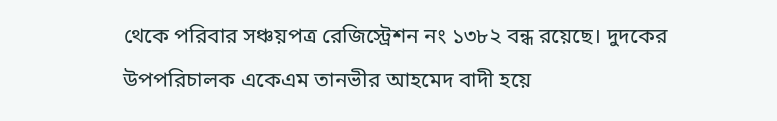থেকে পরিবার সঞ্চয়পত্র রেজিস্ট্রেশন নং ১৩৮২ বন্ধ রয়েছে। দুদকের উপপরিচালক একেএম তানভীর আহমেদ বাদী হয়ে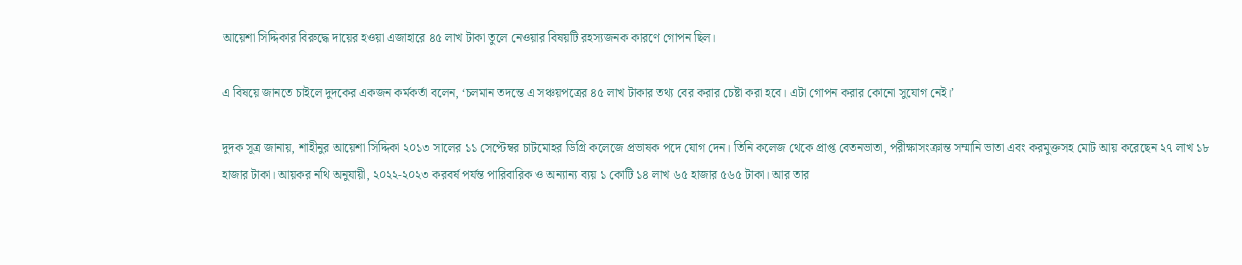আয়েশা সিদ্দিকার বিরুদ্ধে দায়ের হওয়া এজাহারে ৪৫ লাখ টাকা তুলে নেওয়ার বিষয়টি রহস্যজনক কারণে গোপন ছিল।

এ বিষয়ে জানতে চাইলে দুদকের একজন কর্মকর্তা বলেন, ‘চলমান তদন্তে এ সঞ্চয়পত্রের ৪৫ লাখ টাকার তথ্য বের করার চেষ্টা করা হবে। এটা গোপন করার কোনো সুযোগ নেই।’

দুদক সূত্র জানায়, শাহীনুর আয়েশা সিদ্দিকা ২০১৩ সালের ১১ সেপ্টেম্বর চাটমোহর ডিগ্রি কলেজে প্রভাষক পদে যোগ দেন। তিনি কলেজ থেকে প্রাপ্ত বেতনভাতা, পরীক্ষাসংক্রান্ত সম্মানি ভাতা এবং করমুক্তসহ মোট আয় করেছেন ২৭ লাখ ১৮ হাজার টাকা। আয়কর নথি অনুযায়ী, ২০২২-২০২৩ করবর্ষ পর্যন্ত পারিবারিক ও অন্যান্য ব্যয় ১ কোটি ১৪ লাখ ৬৫ হাজার ৫৬৫ টাকা। আর তার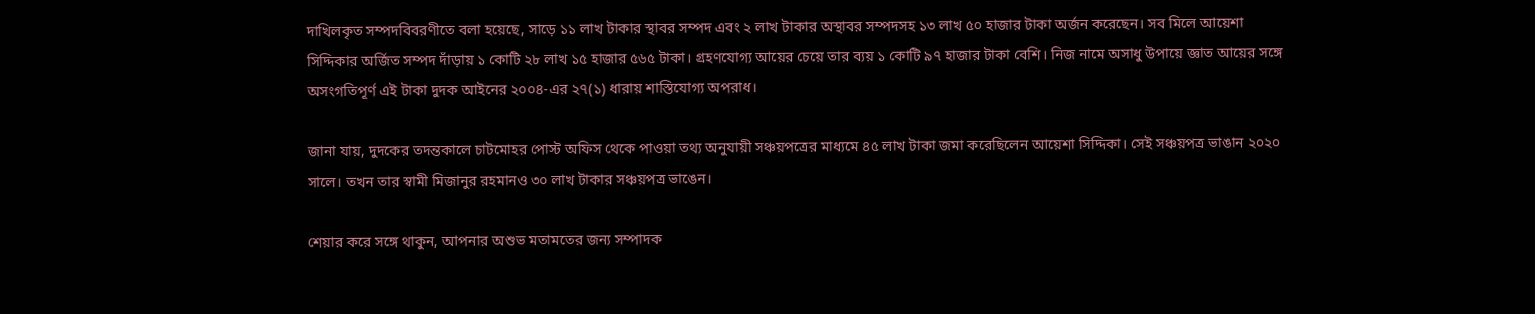দাখিলকৃত সম্পদবিবরণীতে বলা হয়েছে, সাড়ে ১১ লাখ টাকার স্থাবর সম্পদ এবং ২ লাখ টাকার অস্থাবর সম্পদসহ ১৩ লাখ ৫০ হাজার টাকা অর্জন করেছেন। সব মিলে আয়েশা সিদ্দিকার অর্জিত সম্পদ দাঁড়ায় ১ কোটি ২৮ লাখ ১৫ হাজার ৫৬৫ টাকা। গ্রহণযোগ্য আয়ের চেয়ে তার ব্যয় ১ কোটি ৯৭ হাজার টাকা বেশি। নিজ নামে অসাধু উপায়ে জ্ঞাত আয়ের সঙ্গে অসংগতিপূর্ণ এই টাকা দুদক আইনের ২০০৪-এর ২৭(১) ধারায় শাস্তিযোগ্য অপরাধ।

জানা যায়, দুদকের তদন্তকালে চাটমোহর পোস্ট অফিস থেকে পাওয়া তথ্য অনুযায়ী সঞ্চয়পত্রের মাধ্যমে ৪৫ লাখ টাকা জমা করেছিলেন আয়েশা সিদ্দিকা। সেই সঞ্চয়পত্র ভাঙান ২০২০ সালে। তখন তার স্বামী মিজানুর রহমানও ৩০ লাখ টাকার সঞ্চয়পত্র ভাঙেন।

শেয়ার করে সঙ্গে থাকুন, আপনার অশুভ মতামতের জন্য সম্পাদক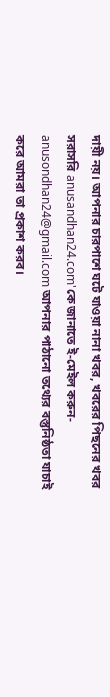দায়ী নয়। আপনার চারপাশে ঘটে যাওয়া নানা খবর, খবরের পিছনের খবর সরাসরি anusandhan24.com'কে জানাতে ই-মেইল করুন- anusondhan24@gmail.com আপনার পাঠানো তথ্যের বস্তুনিষ্ঠতা যাচাই করে আমরা তা প্রকাশ করব।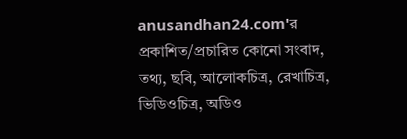anusandhan24.com'র প্রকাশিত/প্রচারিত কোনো সংবাদ, তথ্য, ছবি, আলোকচিত্র, রেখাচিত্র, ভিডিওচিত্র, অডিও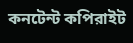কনটেন্ট কপিরাইট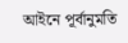আইনে পূর্বানুমতি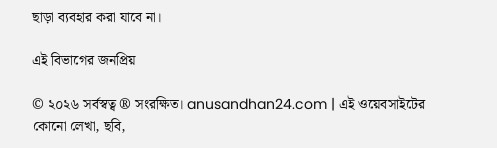ছাড়া ব্যবহার করা যাবে না।

এই বিভাগের জনপ্রিয়

© ২০২৬ সর্বস্বত্ব ® সংরক্ষিত। anusandhan24.com | এই ওয়েবসাইটের কোনো লেখা, ছবি,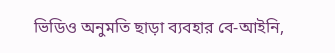ভিডিও অনুমতি ছাড়া ব্যবহার বে-আইনি,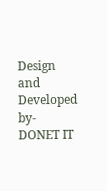Design and Developed by- DONET IT